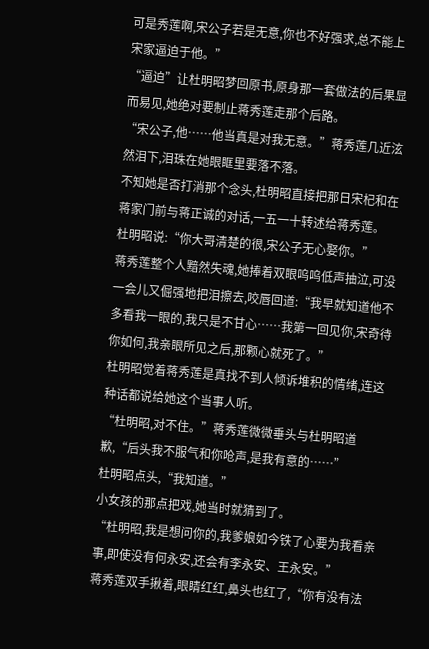可是秀莲啊,宋公子若是无意,你也不好强求,总不能上宋家逼迫于他。”
“逼迫”让杜明昭梦回原书,原身那一套做法的后果显而易见,她绝对要制止蒋秀莲走那个后路。
“宋公子,他……他当真是对我无意。”蒋秀莲几近泫然泪下,泪珠在她眼眶里要落不落。
不知她是否打消那个念头,杜明昭直接把那日宋杞和在蒋家门前与蒋正诚的对话,一五一十转述给蒋秀莲。
杜明昭说:“你大哥清楚的很,宋公子无心娶你。”
蒋秀莲整个人黯然失魂,她捧着双眼呜呜低声抽泣,可没一会儿又倔强地把泪擦去,咬唇回道:“我早就知道他不多看我一眼的,我只是不甘心……我第一回见你,宋奇待你如何,我亲眼所见之后,那颗心就死了。”
杜明昭觉着蒋秀莲是真找不到人倾诉堆积的情绪,连这种话都说给她这个当事人听。
“杜明昭,对不住。”蒋秀莲微微垂头与杜明昭道歉,“后头我不服气和你呛声,是我有意的……”
杜明昭点头,“我知道。”
小女孩的那点把戏,她当时就猜到了。
“杜明昭,我是想问你的,我爹娘如今铁了心要为我看亲事,即使没有何永安,还会有李永安、王永安。”
蒋秀莲双手揪着,眼睛红红,鼻头也红了,“你有没有法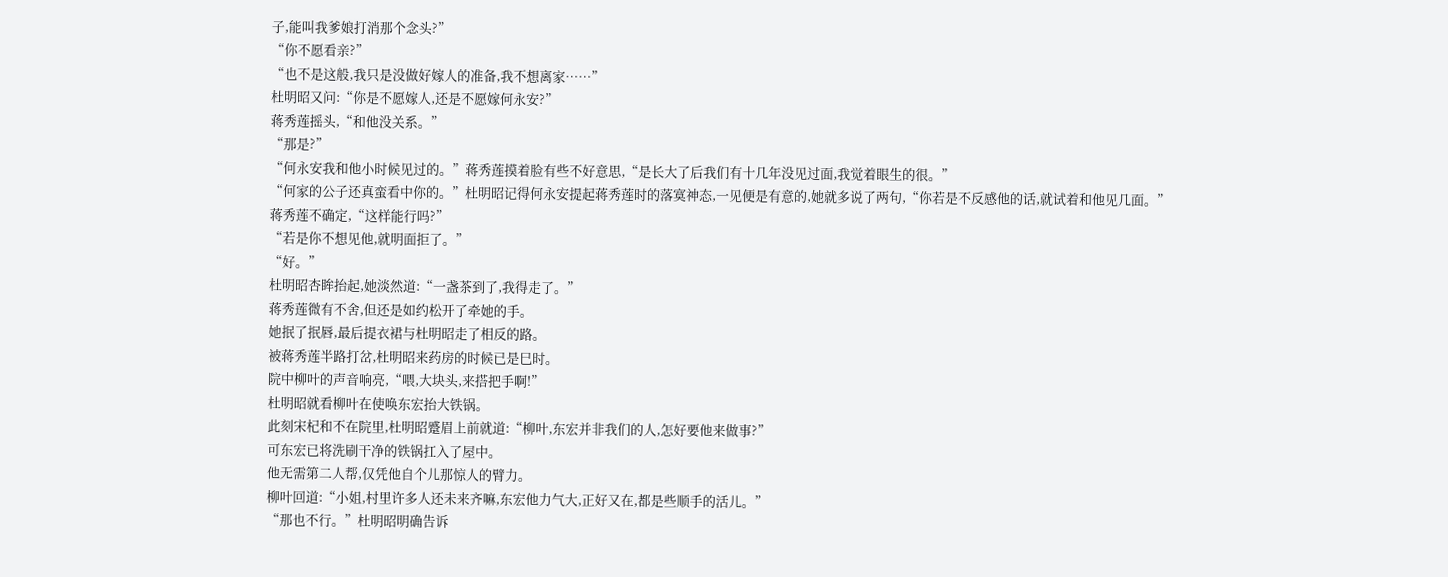子,能叫我爹娘打消那个念头?”
“你不愿看亲?”
“也不是这般,我只是没做好嫁人的准备,我不想离家……”
杜明昭又问:“你是不愿嫁人,还是不愿嫁何永安?”
蒋秀莲摇头,“和他没关系。”
“那是?”
“何永安我和他小时候见过的。”蒋秀莲摸着脸有些不好意思,“是长大了后我们有十几年没见过面,我觉着眼生的很。”
“何家的公子还真蛮看中你的。”杜明昭记得何永安提起蒋秀莲时的落寞神态,一见便是有意的,她就多说了两句,“你若是不反感他的话,就试着和他见几面。”
蒋秀莲不确定,“这样能行吗?”
“若是你不想见他,就明面拒了。”
“好。”
杜明昭杏眸抬起,她淡然道:“一盏茶到了,我得走了。”
蒋秀莲微有不舍,但还是如约松开了牵她的手。
她抿了抿唇,最后提衣裙与杜明昭走了相反的路。
被蒋秀莲半路打岔,杜明昭来药房的时候已是巳时。
院中柳叶的声音响亮,“喂,大块头,来搭把手啊!”
杜明昭就看柳叶在使唤东宏抬大铁锅。
此刻宋杞和不在院里,杜明昭蹙眉上前就道:“柳叶,东宏并非我们的人,怎好要他来做事?”
可东宏已将洗刷干净的铁锅扛入了屋中。
他无需第二人帮,仅凭他自个儿那惊人的臂力。
柳叶回道:“小姐,村里许多人还未来齐嘛,东宏他力气大,正好又在,都是些顺手的活儿。”
“那也不行。”杜明昭明确告诉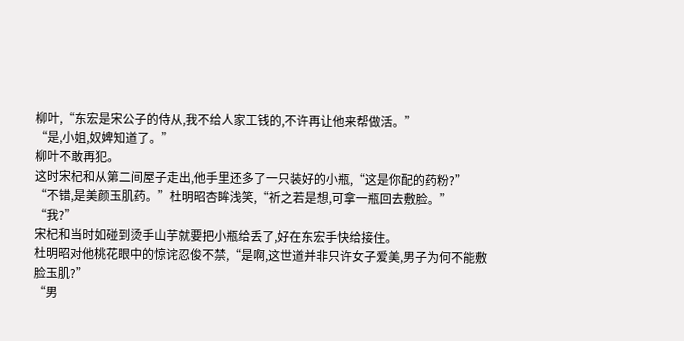柳叶,“东宏是宋公子的侍从,我不给人家工钱的,不许再让他来帮做活。”
“是,小姐,奴婢知道了。”
柳叶不敢再犯。
这时宋杞和从第二间屋子走出,他手里还多了一只装好的小瓶,“这是你配的药粉?”
“不错,是美颜玉肌药。”杜明昭杏眸浅笑,“祈之若是想,可拿一瓶回去敷脸。”
“我?”
宋杞和当时如碰到烫手山芋就要把小瓶给丢了,好在东宏手快给接住。
杜明昭对他桃花眼中的惊诧忍俊不禁,“是啊,这世道并非只许女子爱美,男子为何不能敷脸玉肌?”
“男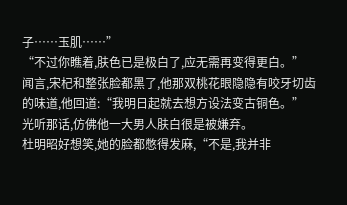子……玉肌……”
“不过你瞧着,肤色已是极白了,应无需再变得更白。”
闻言,宋杞和整张脸都黑了,他那双桃花眼隐隐有咬牙切齿的味道,他回道:“我明日起就去想方设法变古铜色。”
光听那话,仿佛他一大男人肤白很是被嫌弃。
杜明昭好想笑,她的脸都憋得发麻,“不是,我并非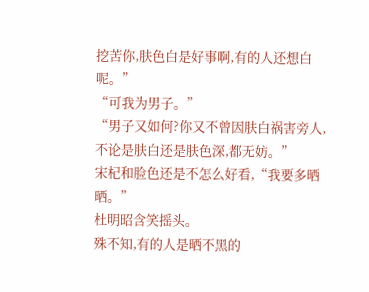挖苦你,肤色白是好事啊,有的人还想白呢。”
“可我为男子。”
“男子又如何?你又不曾因肤白祸害旁人,不论是肤白还是肤色深,都无妨。”
宋杞和脸色还是不怎么好看,“我要多晒晒。”
杜明昭含笑摇头。
殊不知,有的人是晒不黑的